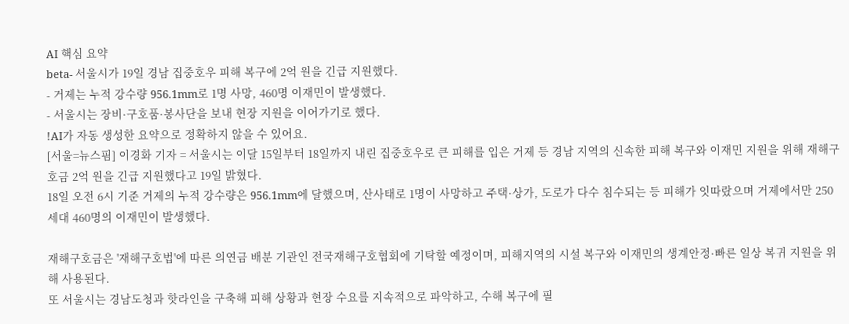AI 핵심 요약
beta- 서울시가 19일 경남 집중호우 피해 복구에 2억 원을 긴급 지원했다.
- 거제는 누적 강수량 956.1mm로 1명 사망, 460명 이재민이 발생했다.
- 서울시는 장비·구호품·봉사단을 보내 현장 지원을 이어가기로 했다.
!AI가 자동 생성한 요약으로 정확하지 않을 수 있어요.
[서울=뉴스핌] 이경화 기자 = 서울시는 이달 15일부터 18일까지 내린 집중호우로 큰 피해를 입은 거제 등 경남 지역의 신속한 피해 복구와 이재민 지원을 위해 재해구호금 2억 원을 긴급 지원했다고 19일 밝혔다.
18일 오전 6시 기준 거제의 누적 강수량은 956.1mm에 달했으며, 산사태로 1명이 사망하고 주택·상가, 도로가 다수 침수되는 등 피해가 잇따랐으며 거제에서만 250세대 460명의 이재민이 발생했다.

재해구호금은 '재해구호법'에 따른 의연금 배분 기관인 전국재해구호협회에 기탁할 예정이며, 피해지역의 시설 복구와 이재민의 생계안정·빠른 일상 복귀 지원을 위해 사용된다.
또 서울시는 경남도청과 핫라인을 구축해 피해 상황과 현장 수요를 지속적으로 파악하고, 수해 복구에 필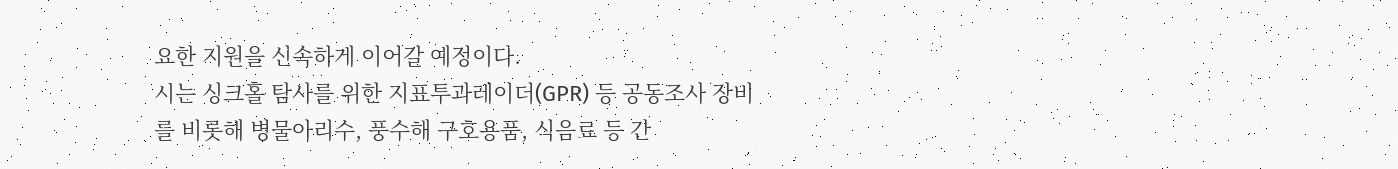요한 지원을 신속하게 이어갈 예정이다.
시는 싱크홀 탐사를 위한 지표투과레이더(GPR) 등 공동조사 장비를 비롯해 병물아리수, 풍수해 구호용품, 식음료 등 간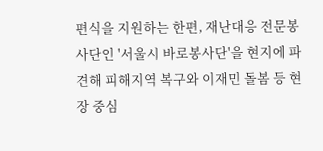편식을 지원하는 한편, 재난대응 전문봉사단인 '서울시 바로봉사단'을 현지에 파견해 피해지역 복구와 이재민 돌봄 등 현장 중심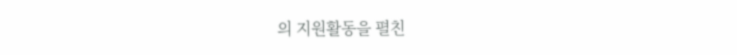의 지원활동을 펼친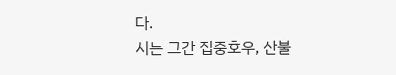다.
시는 그간 집중호우, 산불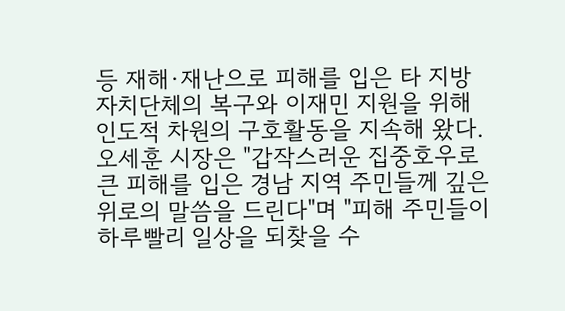등 재해·재난으로 피해를 입은 타 지방자치단체의 복구와 이재민 지원을 위해 인도적 차원의 구호활동을 지속해 왔다.
오세훈 시장은 "갑작스러운 집중호우로 큰 피해를 입은 경남 지역 주민들께 깊은 위로의 말씀을 드린다"며 "피해 주민들이 하루빨리 일상을 되찾을 수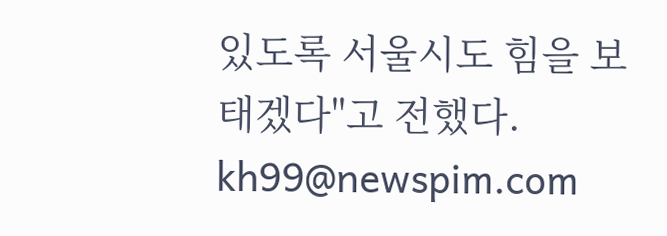있도록 서울시도 힘을 보태겠다"고 전했다.
kh99@newspim.com